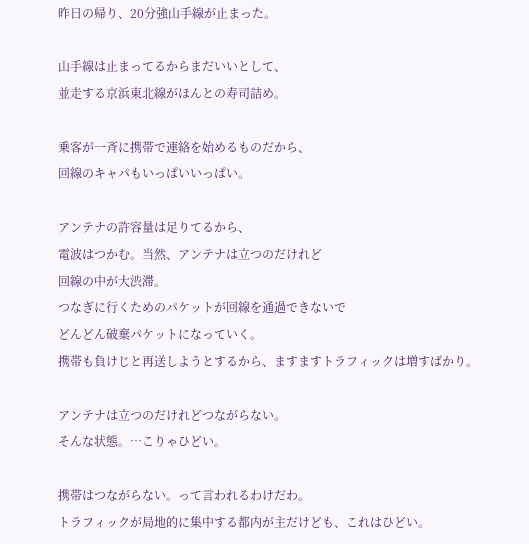昨日の帰り、20分強山手線が止まった。

山手線は止まってるからまだいいとして、
並走する京浜東北線がほんとの寿司詰め。

乗客が一斉に携帯で連絡を始めるものだから、
回線のキャパもいっぱいいっぱい。

アンテナの許容量は足りてるから、
電波はつかむ。当然、アンテナは立つのだけれど
回線の中が大渋滞。
つなぎに行くためのパケットが回線を通過できないで
どんどん破棄パケットになっていく。
携帯も負けじと再送しようとするから、ますますトラフィックは増すばかり。

アンテナは立つのだけれどつながらない。
そんな状態。…こりゃひどい。

携帯はつながらない。って言われるわけだわ。
トラフィックが局地的に集中する都内が主だけども、これはひどい。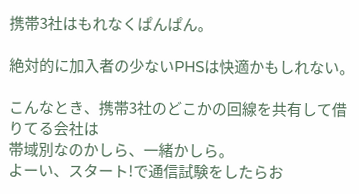携帯3社はもれなくぱんぱん。

絶対的に加入者の少ないPHSは快適かもしれない。

こんなとき、携帯3社のどこかの回線を共有して借りてる会社は
帯域別なのかしら、一緒かしら。
よーい、スタート!で通信試験をしたらお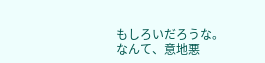もしろいだろうな。
なんて、意地悪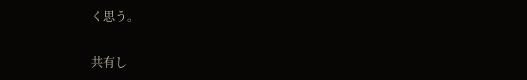く思う。

共有し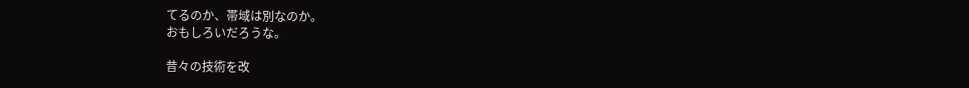てるのか、帯域は別なのか。
おもしろいだろうな。

昔々の技術を改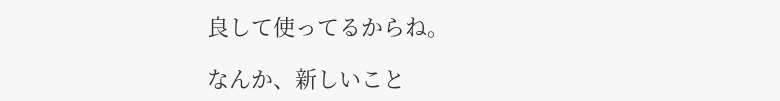良して使ってるからね。

なんか、新しいこと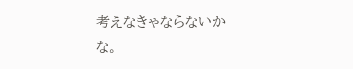考えなきゃならないかな。